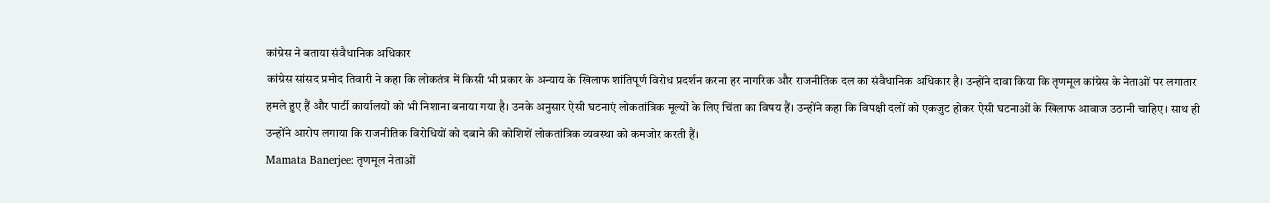कांग्रेस ने बताया संवैधानिक अधिकार
कांग्रेस सांसद प्रमोद तिवारी ने कहा कि लोकतंत्र में किसी भी प्रकार के अन्याय के खिलाफ शांतिपूर्ण विरोध प्रदर्शन करना हर नागरिक और राजनीतिक दल का संवैधानिक अधिकार है। उन्होंने दावा किया कि तृणमूल कांग्रेस के नेताओं पर लगातार हमले हुए हैं और पार्टी कार्यालयों को भी निशाना बनाया गया है। उनके अनुसार ऐसी घटनाएं लोकतांत्रिक मूल्यों के लिए चिंता का विषय हैं। उन्होंने कहा कि विपक्षी दलों को एकजुट होकर ऐसी घटनाओं के खिलाफ आवाज उठानी चाहिए। साथ ही उन्होंने आरोप लगाया कि राजनीतिक विरोधियों को दबाने की कोशिशें लोकतांत्रिक व्यवस्था को कमजोर करती हैं।
Mamata Banerjee: तृणमूल नेताओं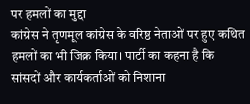पर हमलों का मुद्दा
कांग्रेस ने तृणमूल कांग्रेस के वरिष्ठ नेताओं पर हुए कथित हमलों का भी जिक्र किया। पार्टी का कहना है कि सांसदों और कार्यकर्ताओं को निशाना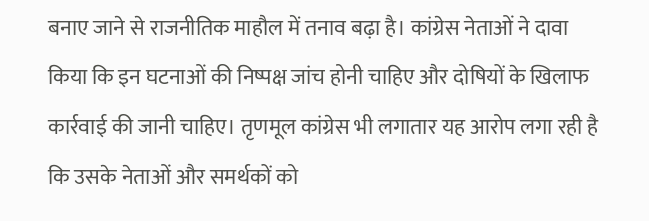बनाए जाने से राजनीतिक माहौल में तनाव बढ़ा है। कांग्रेस नेताओं ने दावा किया कि इन घटनाओं की निष्पक्ष जांच होनी चाहिए और दोषियों के खिलाफ कार्रवाई की जानी चाहिए। तृणमूल कांग्रेस भी लगातार यह आरोप लगा रही है कि उसके नेताओं और समर्थकों को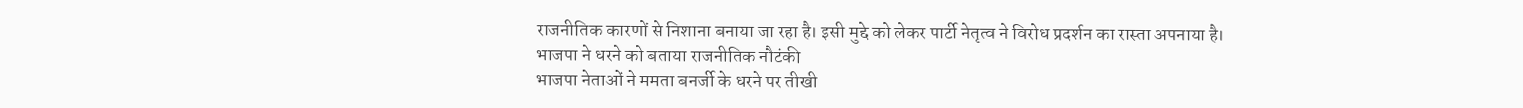राजनीतिक कारणों से निशाना बनाया जा रहा है। इसी मुद्दे को लेकर पार्टी नेतृत्व ने विरोध प्रदर्शन का रास्ता अपनाया है।
भाजपा ने धरने को बताया राजनीतिक नौटंकी
भाजपा नेताओं ने ममता बनर्जी के धरने पर तीखी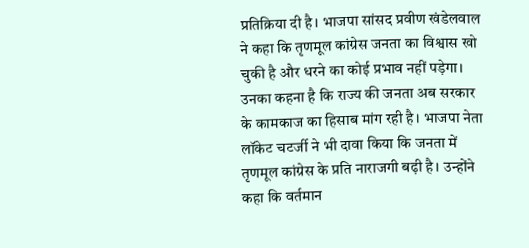प्रतिक्रिया दी है। भाजपा सांसद प्रवीण खंडेलवाल ने कहा कि तृणमूल कांग्रेस जनता का विश्वास खो चुकी है और धरने का कोई प्रभाव नहीं पड़ेगा। उनका कहना है कि राज्य की जनता अब सरकार के कामकाज का हिसाब मांग रही है। भाजपा नेता लॉकेट चटर्जी ने भी दावा किया कि जनता में तृणमूल कांग्रेस के प्रति नाराजगी बढ़ी है। उन्होंने कहा कि वर्तमान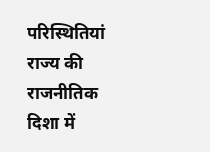परिस्थितियां राज्य की राजनीतिक दिशा में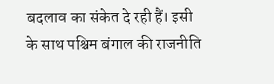बदलाव का संकेत दे रही हैं। इसी के साथ पश्चिम बंगाल की राजनीति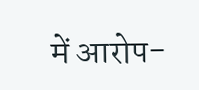में आरोप-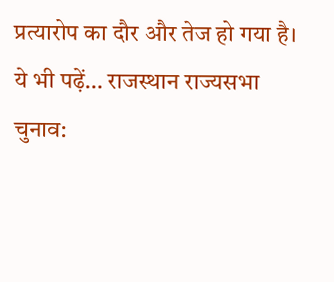प्रत्यारोप का दौर और तेज हो गया है।
ये भी पढ़ें… राजस्थान राज्यसभा चुनाव: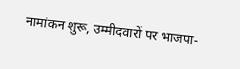नामांकन शुरू, उम्मीदवारों पर भाजपा-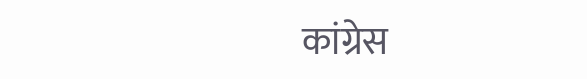कांग्रेस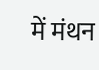में मंथन